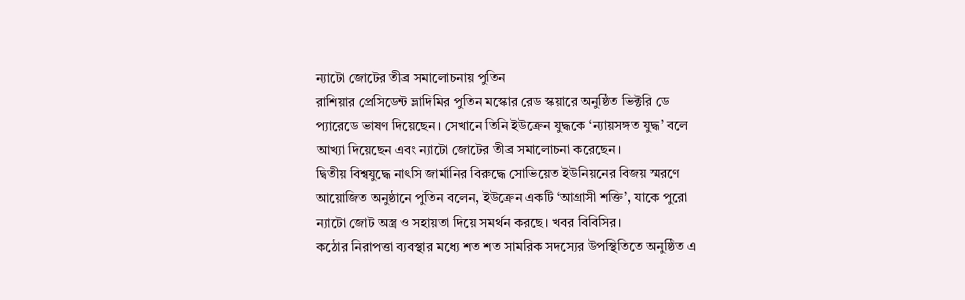ন্যাটো জোটের তীব্র সমালোচনায় পুতিন
রাশিয়ার প্রেসিডেন্ট ভ্লাদিমির পুতিন মস্কোর রেড স্কয়ারে অনুষ্ঠিত ভিক্টরি ডে প্যারেডে ভাষণ দিয়েছেন। সেখানে তিনি ইউক্রেন যুদ্ধকে ‘ন্যায়সঙ্গত যুদ্ধ’ বলে আখ্যা দিয়েছেন এবং ন্যাটো জোটের তীব্র সমালোচনা করেছেন।
দ্বিতীয় বিশ্বযুদ্ধে নাৎসি জার্মানির বিরুদ্ধে সোভিয়েত ইউনিয়নের বিজয় স্মরণে আয়োজিত অনুষ্ঠানে পুতিন বলেন, ইউক্রেন একটি ‘আগ্রাসী শক্তি’, যাকে পুরো ন্যাটো জোট অস্ত্র ও সহায়তা দিয়ে সমর্থন করছে। খবর বিবিসির।
কঠোর নিরাপত্তা ব্যবস্থার মধ্যে শত শত সামরিক সদস্যের উপস্থিতিতে অনুষ্ঠিত এ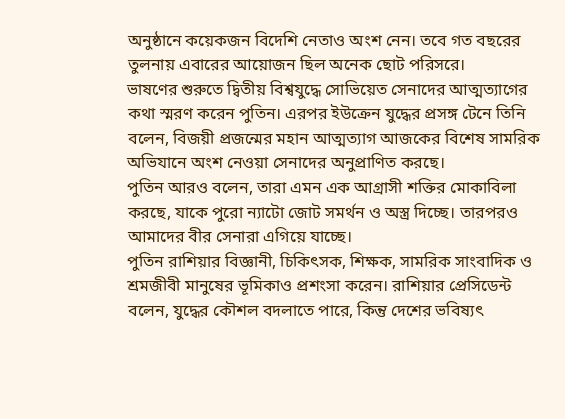অনুষ্ঠানে কয়েকজন বিদেশি নেতাও অংশ নেন। তবে গত বছরের তুলনায় এবারের আয়োজন ছিল অনেক ছোট পরিসরে।
ভাষণের শুরুতে দ্বিতীয় বিশ্বযুদ্ধে সোভিয়েত সেনাদের আত্মত্যাগের কথা স্মরণ করেন পুতিন। এরপর ইউক্রেন যুদ্ধের প্রসঙ্গ টেনে তিনি বলেন, বিজয়ী প্রজন্মের মহান আত্মত্যাগ আজকের বিশেষ সামরিক অভিযানে অংশ নেওয়া সেনাদের অনুপ্রাণিত করছে।
পুতিন আরও বলেন, তারা এমন এক আগ্রাসী শক্তির মোকাবিলা করছে, যাকে পুরো ন্যাটো জোট সমর্থন ও অস্ত্র দিচ্ছে। তারপরও আমাদের বীর সেনারা এগিয়ে যাচ্ছে।
পুতিন রাশিয়ার বিজ্ঞানী, চিকিৎসক, শিক্ষক, সামরিক সাংবাদিক ও শ্রমজীবী মানুষের ভূমিকাও প্রশংসা করেন। রাশিয়ার প্রেসিডেন্ট বলেন, যুদ্ধের কৌশল বদলাতে পারে, কিন্তু দেশের ভবিষ্যৎ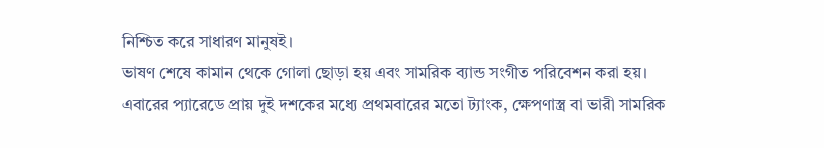নিশ্চিত করে সাধারণ মানুষই।
ভাষণ শেষে কামান থেকে গোলা ছোড়া হয় এবং সামরিক ব্যান্ড সংগীত পরিবেশন করা হয়।
এবারের প্যারেডে প্রায় দুই দশকের মধ্যে প্রথমবারের মতো ট্যাংক, ক্ষেপণাস্ত্র বা ভারী সামরিক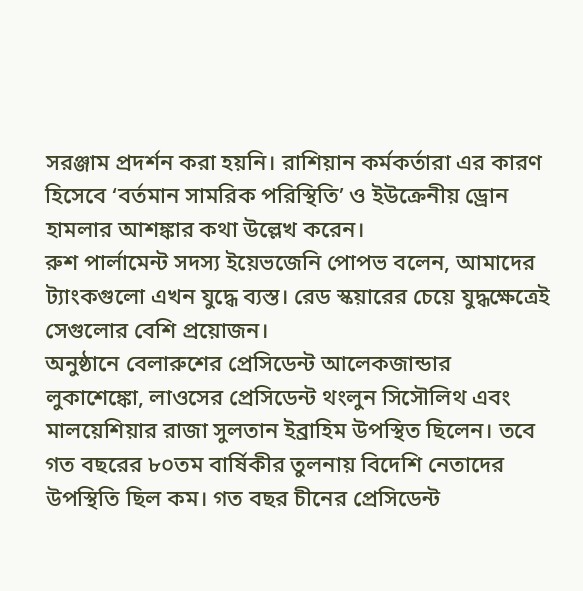সরঞ্জাম প্রদর্শন করা হয়নি। রাশিয়ান কর্মকর্তারা এর কারণ হিসেবে ‘বর্তমান সামরিক পরিস্থিতি’ ও ইউক্রেনীয় ড্রোন হামলার আশঙ্কার কথা উল্লেখ করেন।
রুশ পার্লামেন্ট সদস্য ইয়েভজেনি পোপভ বলেন, আমাদের ট্যাংকগুলো এখন যুদ্ধে ব্যস্ত। রেড স্কয়ারের চেয়ে যুদ্ধক্ষেত্রেই সেগুলোর বেশি প্রয়োজন।
অনুষ্ঠানে বেলারুশের প্রেসিডেন্ট আলেকজান্ডার লুকাশেঙ্কো, লাওসের প্রেসিডেন্ট থংলুন সিসৌলিথ এবং মালয়েশিয়ার রাজা সুলতান ইব্রাহিম উপস্থিত ছিলেন। তবে গত বছরের ৮০তম বার্ষিকীর তুলনায় বিদেশি নেতাদের উপস্থিতি ছিল কম। গত বছর চীনের প্রেসিডেন্ট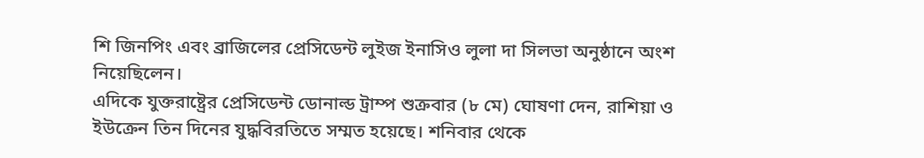শি জিনপিং এবং ব্রাজিলের প্রেসিডেন্ট লুইজ ইনাসিও লুলা দা সিলভা অনুষ্ঠানে অংশ নিয়েছিলেন।
এদিকে যুক্তরাষ্ট্রের প্রেসিডেন্ট ডোনাল্ড ট্রাম্প শুক্রবার (৮ মে) ঘোষণা দেন, রাশিয়া ও ইউক্রেন তিন দিনের যুদ্ধবিরতিতে সম্মত হয়েছে। শনিবার থেকে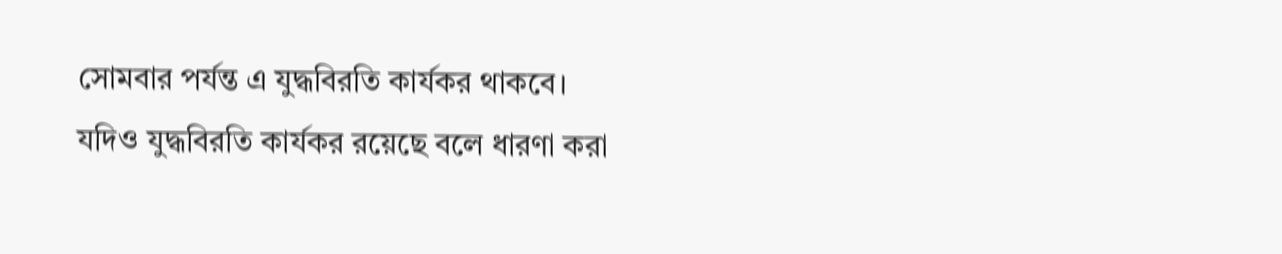সোমবার পর্যন্ত এ যুদ্ধবিরতি কার্যকর থাকবে।
যদিও যুদ্ধবিরতি কার্যকর রয়েছে বলে ধারণা করা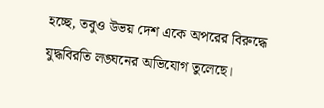হচ্ছে, তবুও উভয় দেশ একে অপরের বিরুদ্ধে যুদ্ধবিরতি লঙ্ঘনের অভিযোগ তুলেছে।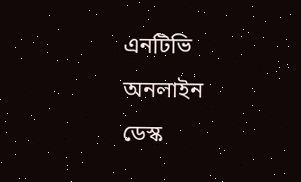এনটিভি অনলাইন ডেস্ক